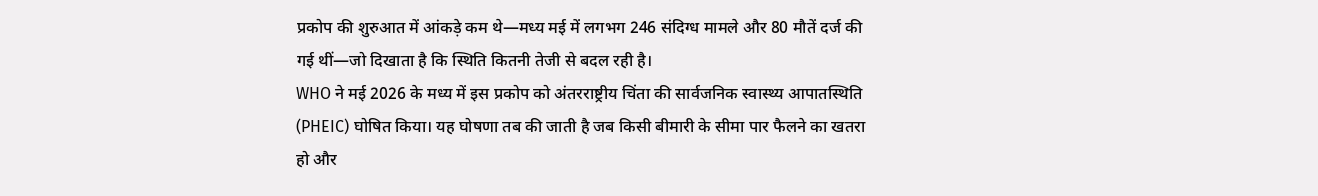प्रकोप की शुरुआत में आंकड़े कम थे—मध्य मई में लगभग 246 संदिग्ध मामले और 80 मौतें दर्ज की गई थीं—जो दिखाता है कि स्थिति कितनी तेजी से बदल रही है।
WHO ने मई 2026 के मध्य में इस प्रकोप को अंतरराष्ट्रीय चिंता की सार्वजनिक स्वास्थ्य आपातस्थिति (PHEIC) घोषित किया। यह घोषणा तब की जाती है जब किसी बीमारी के सीमा पार फैलने का खतरा हो और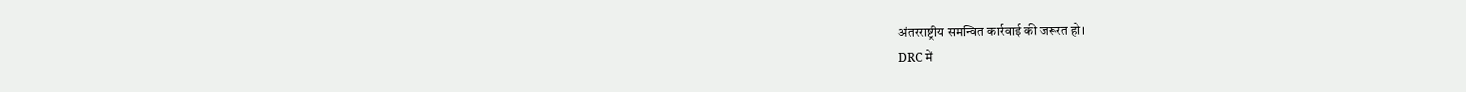अंतरराष्ट्रीय समन्वित कार्रवाई की जरूरत हो।
DRC में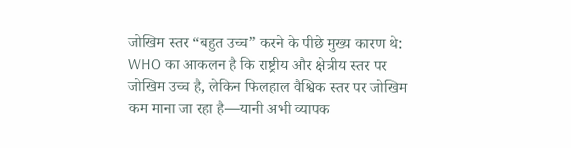जोखिम स्तर “बहुत उच्च” करने के पीछे मुख्य कारण थे:
WHO का आकलन है कि राष्ट्रीय और क्षेत्रीय स्तर पर जोखिम उच्च है, लेकिन फिलहाल वैश्विक स्तर पर जोखिम कम माना जा रहा है—यानी अभी व्यापक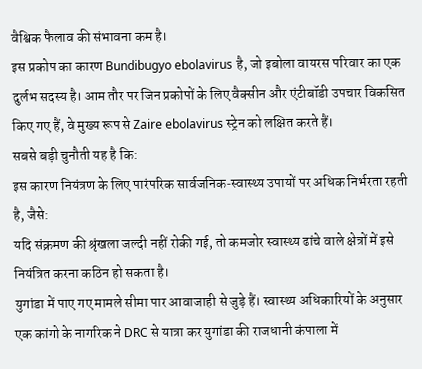वैश्विक फैलाव की संभावना कम है।
इस प्रकोप का कारण Bundibugyo ebolavirus है, जो इबोला वायरस परिवार का एक दुर्लभ सदस्य है। आम तौर पर जिन प्रकोपों के लिए वैक्सीन और एंटीबॉडी उपचार विकसित किए गए हैं, वे मुख्य रूप से Zaire ebolavirus स्ट्रेन को लक्षित करते हैं।
सबसे बड़ी चुनौती यह है कि:
इस कारण नियंत्रण के लिए पारंपरिक सार्वजनिक‑स्वास्थ्य उपायों पर अधिक निर्भरता रहती है, जैसे:
यदि संक्रमण की श्रृंखला जल्दी नहीं रोकी गई, तो कमजोर स्वास्थ्य ढांचे वाले क्षेत्रों में इसे नियंत्रित करना कठिन हो सकता है।
युगांडा में पाए गए मामले सीमा पार आवाजाही से जुड़े हैं। स्वास्थ्य अधिकारियों के अनुसार एक कांगो के नागरिक ने DRC से यात्रा कर युगांडा की राजधानी कंपाला में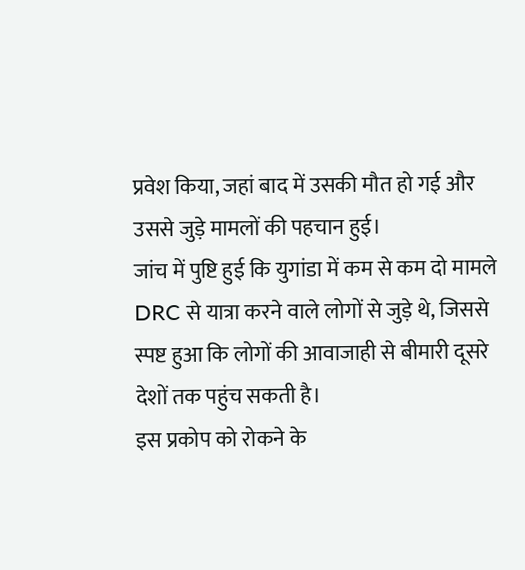प्रवेश किया, जहां बाद में उसकी मौत हो गई और उससे जुड़े मामलों की पहचान हुई।
जांच में पुष्टि हुई कि युगांडा में कम से कम दो मामले DRC से यात्रा करने वाले लोगों से जुड़े थे, जिससे स्पष्ट हुआ कि लोगों की आवाजाही से बीमारी दूसरे देशों तक पहुंच सकती है।
इस प्रकोप को रोकने के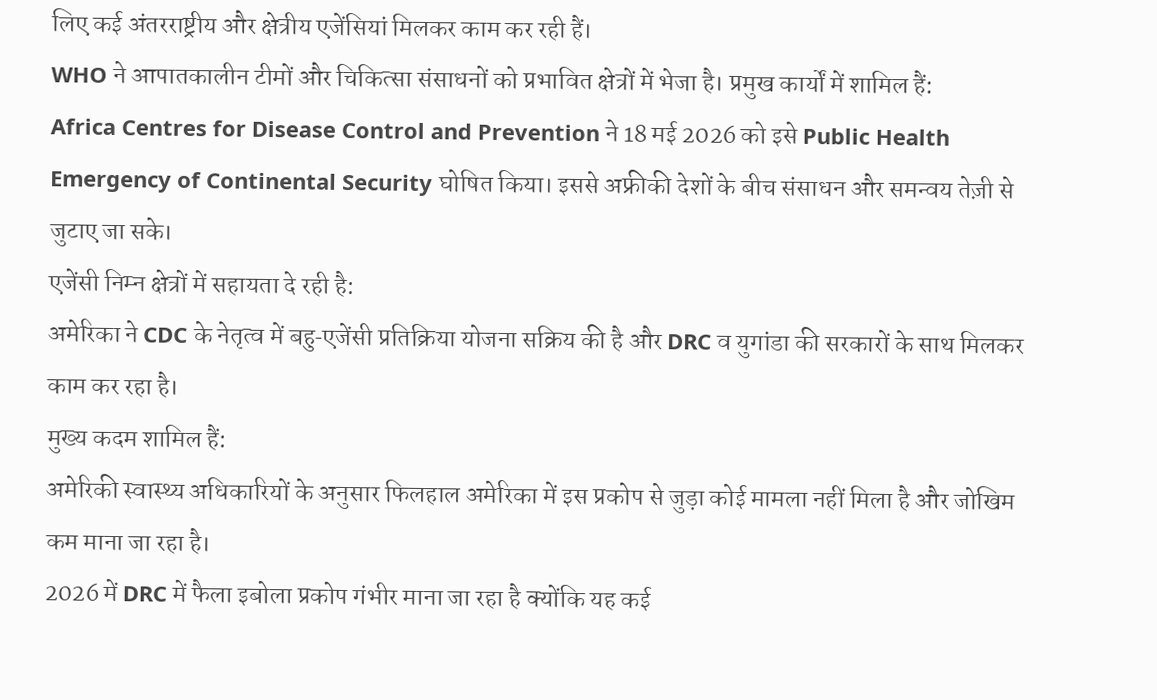लिए कई अंतरराष्ट्रीय और क्षेत्रीय एजेंसियां मिलकर काम कर रही हैं।
WHO ने आपातकालीन टीमों और चिकित्सा संसाधनों को प्रभावित क्षेत्रों में भेजा है। प्रमुख कार्यों में शामिल हैं:
Africa Centres for Disease Control and Prevention ने 18 मई 2026 को इसे Public Health Emergency of Continental Security घोषित किया। इससे अफ्रीकी देशों के बीच संसाधन और समन्वय तेज़ी से जुटाए जा सके।
एजेंसी निम्न क्षेत्रों में सहायता दे रही है:
अमेरिका ने CDC के नेतृत्व में बहु‑एजेंसी प्रतिक्रिया योजना सक्रिय की है और DRC व युगांडा की सरकारों के साथ मिलकर काम कर रहा है।
मुख्य कदम शामिल हैं:
अमेरिकी स्वास्थ्य अधिकारियों के अनुसार फिलहाल अमेरिका में इस प्रकोप से जुड़ा कोई मामला नहीं मिला है और जोखिम कम माना जा रहा है।
2026 में DRC में फैला इबोला प्रकोप गंभीर माना जा रहा है क्योंकि यह कई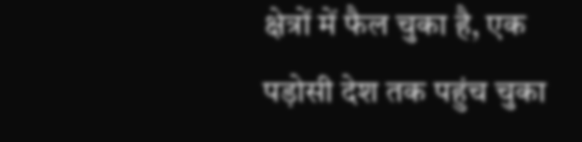क्षेत्रों में फैल चुका है, एक पड़ोसी देश तक पहुंच चुका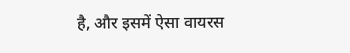है, और इसमें ऐसा वायरस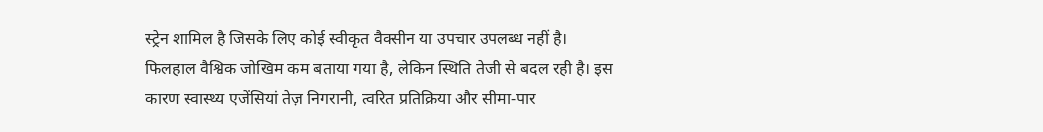स्ट्रेन शामिल है जिसके लिए कोई स्वीकृत वैक्सीन या उपचार उपलब्ध नहीं है।
फिलहाल वैश्विक जोखिम कम बताया गया है, लेकिन स्थिति तेजी से बदल रही है। इस कारण स्वास्थ्य एजेंसियां तेज़ निगरानी, त्वरित प्रतिक्रिया और सीमा‑पार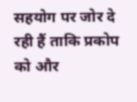सहयोग पर जोर दे रही हैं ताकि प्रकोप को और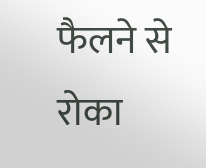फैलने से रोका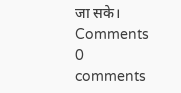जा सके।
Comments
0 comments